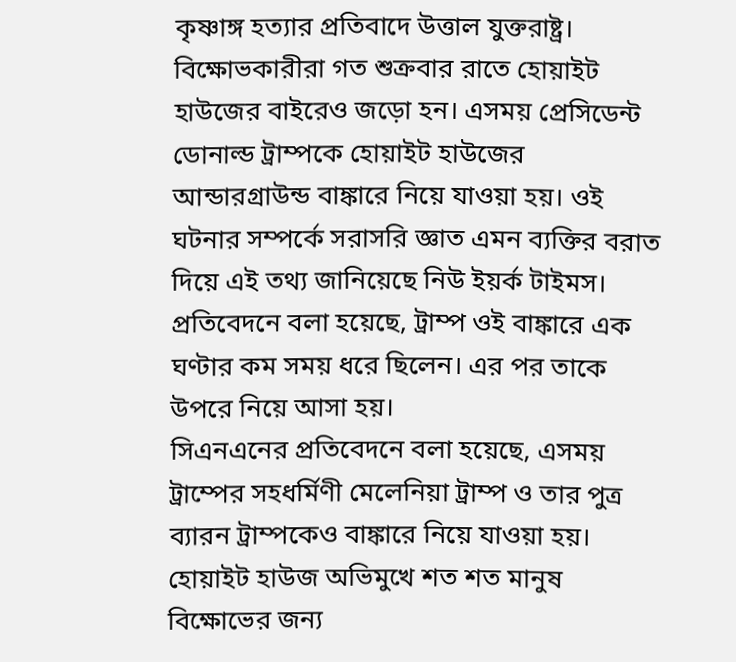কৃষ্ণাঙ্গ হত্যার প্রতিবাদে উত্তাল যুক্তরাষ্ট্র। বিক্ষোভকারীরা গত শুক্রবার রাতে হোয়াইট হাউজের বাইরেও জড়ো হন। এসময় প্রেসিডেন্ট ডোনাল্ড ট্রাম্পকে হোয়াইট হাউজের আন্ডারগ্রাউন্ড বাঙ্কারে নিয়ে যাওয়া হয়। ওই ঘটনার সম্পর্কে সরাসরি জ্ঞাত এমন ব্যক্তির বরাত দিয়ে এই তথ্য জানিয়েছে নিউ ইয়র্ক টাইমস।
প্রতিবেদনে বলা হয়েছে, ট্রাম্প ওই বাঙ্কারে এক ঘণ্টার কম সময় ধরে ছিলেন। এর পর তাকে উপরে নিয়ে আসা হয়।
সিএনএনের প্রতিবেদনে বলা হয়েছে, এসময় ট্রাম্পের সহধর্মিণী মেলেনিয়া ট্রাম্প ও তার পুত্র ব্যারন ট্রাম্পকেও বাঙ্কারে নিয়ে যাওয়া হয়।
হোয়াইট হাউজ অভিমুখে শত শত মানুষ বিক্ষোভের জন্য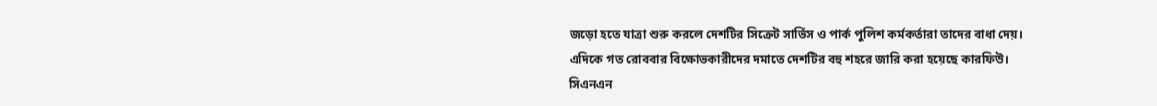জড়ো হতে যাত্রা শুরু করলে দেশটির সিক্রেট সার্ভিস ও পার্ক পুলিশ কর্মকর্তারা তাদের বাধা দেয়।
এদিকে গত রোববার বিক্ষোভকারীদের দমাতে দেশটির বহু শহরে জারি করা হয়েছে কারফিউ। সিএনএন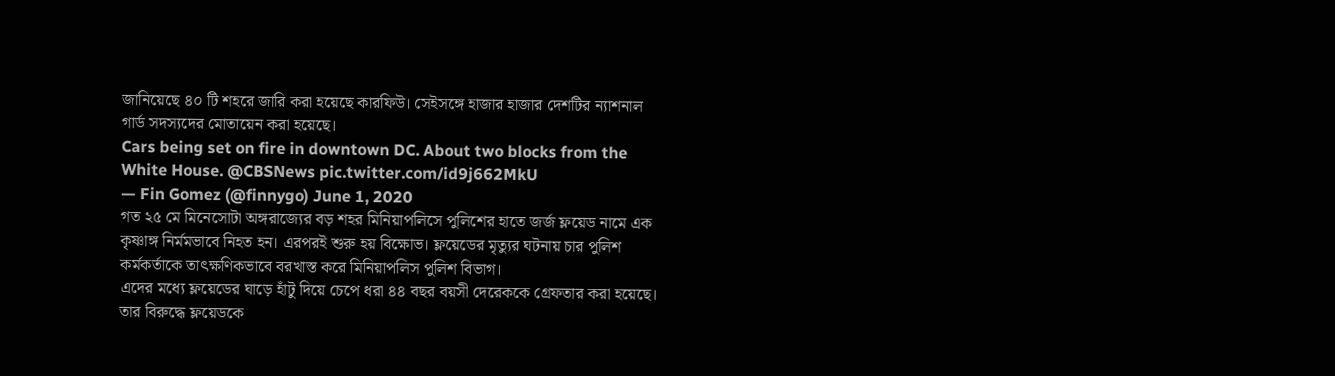জানিয়েছে ৪০ টি শহরে জারি করা হয়েছে কারফিউ। সেইসঙ্গে হাজার হাজার দেশটির ন্যাশনাল গার্ড সদস্যদের মোতায়েন করা হয়েছে।
Cars being set on fire in downtown DC. About two blocks from the White House. @CBSNews pic.twitter.com/id9j662MkU
— Fin Gomez (@finnygo) June 1, 2020
গত ২৫ মে মিনেসোটা অঙ্গরাজ্যের বড় শহর মিনিয়াপলিসে পুলিশের হাতে জর্জ ফ্লয়েড নামে এক কৃষ্ণাঙ্গ নির্মমভাবে নিহত হন। এরপরই শুরু হয় বিক্ষোভ। ফ্লয়েডের মৃত্যুর ঘটনায় চার পুলিশ কর্মকর্তাকে তাৎক্ষণিকভাবে বরখাস্ত করে মিনিয়াপলিস পুলিশ বিভাগ।
এদের মধ্যে ফ্লয়েডের ঘাড়ে হাঁটু দিয়ে চেপে ধরা ৪৪ বছর বয়সী দেরেককে গ্রেফতার করা হয়েছে। তার বিরুদ্ধে ফ্লয়েডকে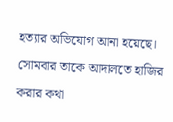হত্যার অভিযোগ আনা হয়েছে। সোমবার তাকে আদালতে হাজির করার কথা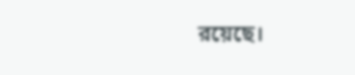রয়েছে।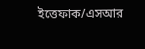ইত্তেফাক/এসআর